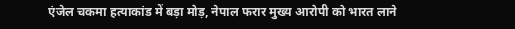एंजेल चकमा हत्याकांड में बड़ा मोड़, नेपाल फरार मुख्य आरोपी को भारत लाने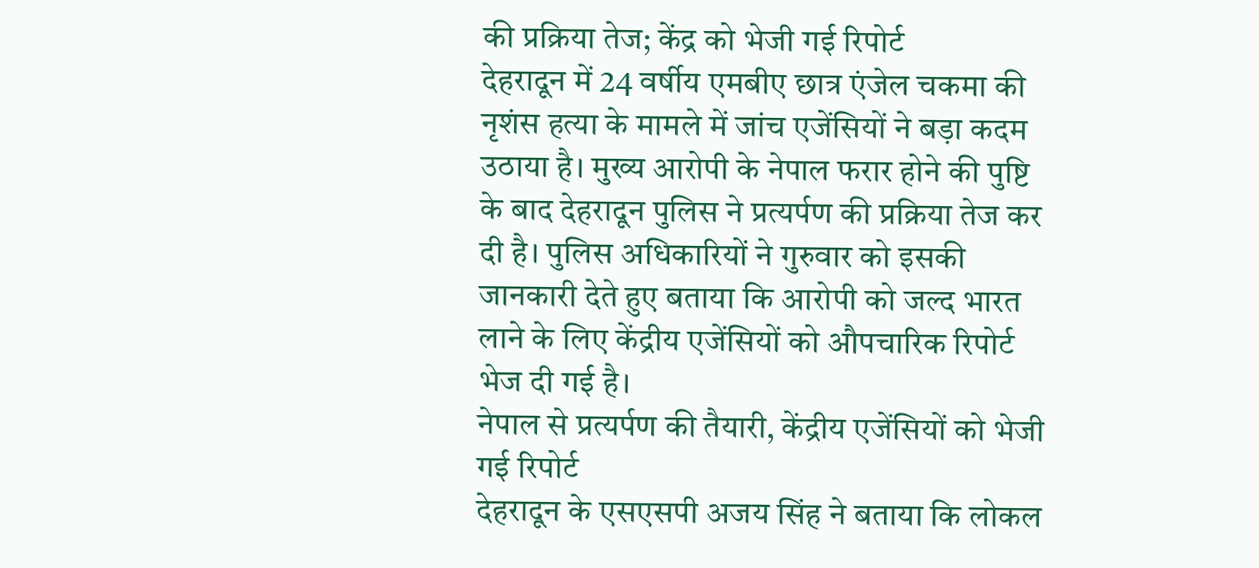की प्रक्रिया तेज; केंद्र को भेजी गई रिपोर्ट
देहरादून में 24 वर्षीय एमबीए छात्र एंजेल चकमा की नृशंस हत्या के मामले में जांच एजेंसियों ने बड़ा कदम उठाया है। मुख्य आरोपी के नेपाल फरार होने की पुष्टि के बाद देहरादून पुलिस ने प्रत्यर्पण की प्रक्रिया तेज कर दी है। पुलिस अधिकारियों ने गुरुवार को इसकी जानकारी देते हुए बताया कि आरोपी को जल्द भारत लाने के लिए केंद्रीय एजेंसियों को औपचारिक रिपोर्ट भेज दी गई है।
नेपाल से प्रत्यर्पण की तैयारी, केंद्रीय एजेंसियों को भेजी गई रिपोर्ट
देहरादून के एसएसपी अजय सिंह ने बताया कि लोकल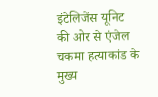इंटेलिजेंस यूनिट की ओर से एंजेल चकमा हत्याकांड के मुख्य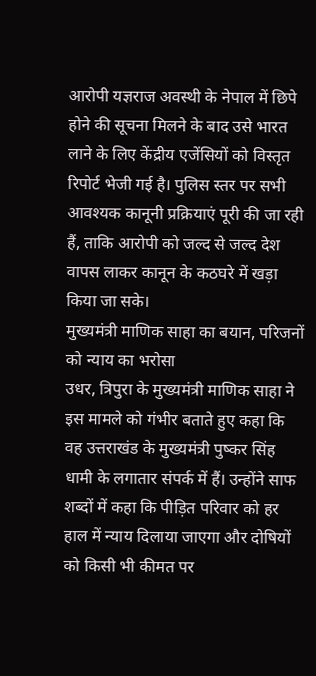आरोपी यज्ञराज अवस्थी के नेपाल में छिपे होने की सूचना मिलने के बाद उसे भारत लाने के लिए केंद्रीय एजेंसियों को विस्तृत रिपोर्ट भेजी गई है। पुलिस स्तर पर सभी आवश्यक कानूनी प्रक्रियाएं पूरी की जा रही हैं, ताकि आरोपी को जल्द से जल्द देश वापस लाकर कानून के कठघरे में खड़ा किया जा सके।
मुख्यमंत्री माणिक साहा का बयान, परिजनों को न्याय का भरोसा
उधर, त्रिपुरा के मुख्यमंत्री माणिक साहा ने इस मामले को गंभीर बताते हुए कहा कि वह उत्तराखंड के मुख्यमंत्री पुष्कर सिंह धामी के लगातार संपर्क में हैं। उन्होंने साफ शब्दों में कहा कि पीड़ित परिवार को हर हाल में न्याय दिलाया जाएगा और दोषियों को किसी भी कीमत पर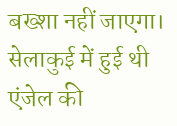बख्शा नहीं जाएगा।
सेलाकुई में हुई थी एंजेल की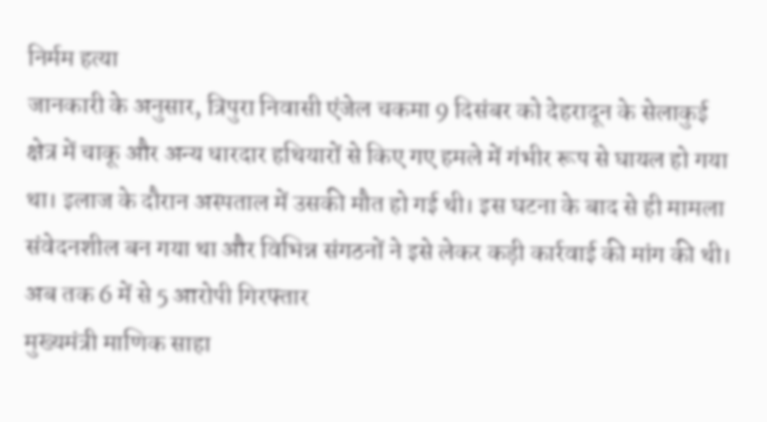निर्मम हत्या
जानकारी के अनुसार, त्रिपुरा निवासी एंजेल चकमा 9 दिसंबर को देहरादून के सेलाकुई क्षेत्र में चाकू और अन्य धारदार हथियारों से किए गए हमले में गंभीर रूप से घायल हो गया था। इलाज के दौरान अस्पताल में उसकी मौत हो गई थी। इस घटना के बाद से ही मामला संवेदनशील बन गया था और विभिन्न संगठनों ने इसे लेकर कड़ी कार्रवाई की मांग की थी।
अब तक 6 में से 5 आरोपी गिरफ्तार
मुख्यमंत्री माणिक साहा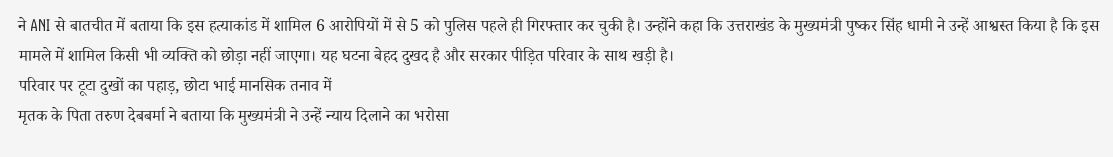ने ANI से बातचीत में बताया कि इस हत्याकांड में शामिल 6 आरोपियों में से 5 को पुलिस पहले ही गिरफ्तार कर चुकी है। उन्होंने कहा कि उत्तराखंड के मुख्यमंत्री पुष्कर सिंह धामी ने उन्हें आश्वस्त किया है कि इस मामले में शामिल किसी भी व्यक्ति को छोड़ा नहीं जाएगा। यह घटना बेहद दुखद है और सरकार पीड़ित परिवार के साथ खड़ी है।
परिवार पर टूटा दुखों का पहाड़, छोटा भाई मानसिक तनाव में
मृतक के पिता तरुण देबबर्मा ने बताया कि मुख्यमंत्री ने उन्हें न्याय दिलाने का भरोसा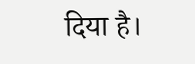दिया है।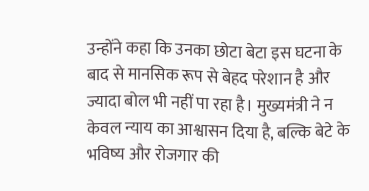उन्होंने कहा कि उनका छोटा बेटा इस घटना के बाद से मानसिक रूप से बेहद परेशान है और ज्यादा बोल भी नहीं पा रहा है। मुख्यमंत्री ने न केवल न्याय का आश्वासन दिया है, बल्कि बेटे के भविष्य और रोजगार की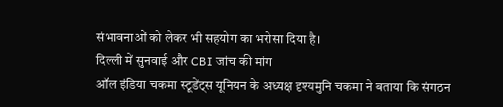संभावनाओं को लेकर भी सहयोग का भरोसा दिया है।
दिल्ली में सुनवाई और CBI जांच की मांग
ऑल इंडिया चकमा स्टूडेंट्स यूनियन के अध्यक्ष दृश्यमुनि चकमा ने बताया कि संगठन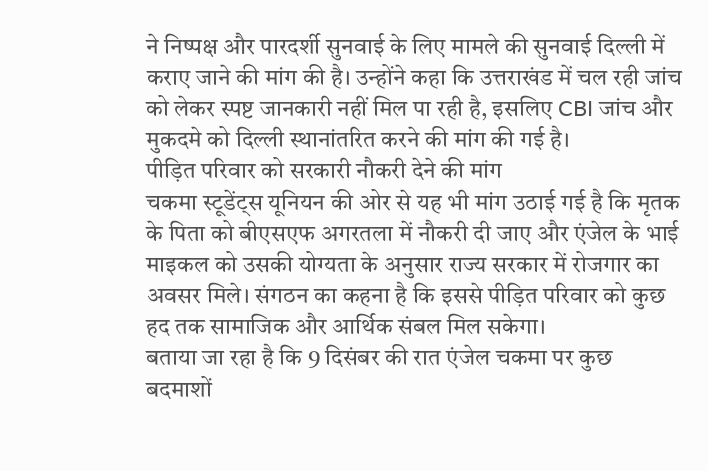ने निष्पक्ष और पारदर्शी सुनवाई के लिए मामले की सुनवाई दिल्ली में कराए जाने की मांग की है। उन्होंने कहा कि उत्तराखंड में चल रही जांच को लेकर स्पष्ट जानकारी नहीं मिल पा रही है, इसलिए CBI जांच और मुकदमे को दिल्ली स्थानांतरित करने की मांग की गई है।
पीड़ित परिवार को सरकारी नौकरी देने की मांग
चकमा स्टूडेंट्स यूनियन की ओर से यह भी मांग उठाई गई है कि मृतक के पिता को बीएसएफ अगरतला में नौकरी दी जाए और एंजेल के भाई माइकल को उसकी योग्यता के अनुसार राज्य सरकार में रोजगार का अवसर मिले। संगठन का कहना है कि इससे पीड़ित परिवार को कुछ हद तक सामाजिक और आर्थिक संबल मिल सकेगा।
बताया जा रहा है कि 9 दिसंबर की रात एंजेल चकमा पर कुछ बदमाशों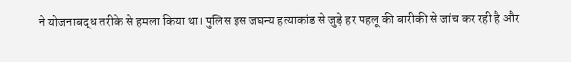ने योजनाबद्ध तरीके से हमला किया था। पुलिस इस जघन्य हत्याकांड से जुड़े हर पहलू की बारीकी से जांच कर रही है और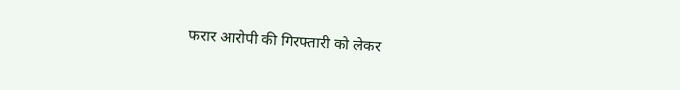फरार आरोपी की गिरफ्तारी को लेकर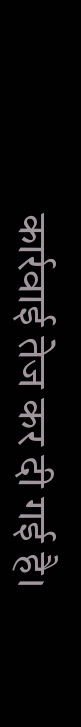कार्रवाई तेज कर दी गई है।